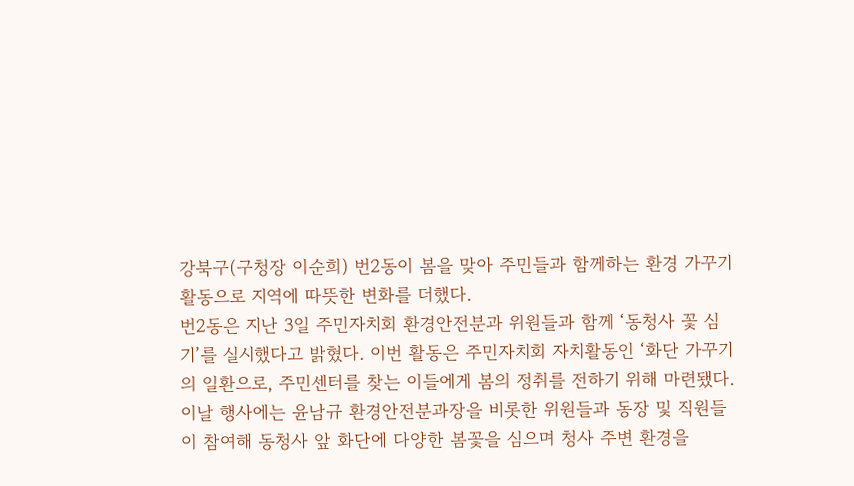강북구(구청장 이순희) 번2동이 봄을 맞아 주민들과 함께하는 환경 가꾸기 활동으로 지역에 따뜻한 변화를 더했다.
번2동은 지난 3일 주민자치회 환경안전분과 위원들과 함께 ‘동청사 꽃 심기’를 실시했다고 밝혔다. 이번 활동은 주민자치회 자치활동인 ‘화단 가꾸기의 일환으로, 주민센터를 찾는 이들에게 봄의 정취를 전하기 위해 마련됐다.
이날 행사에는 윤남규 환경안전분과장을 비롯한 위원들과 동장 및 직원들이 참여해 동청사 앞 화단에 다양한 봄꽃을 심으며 청사 주변 환경을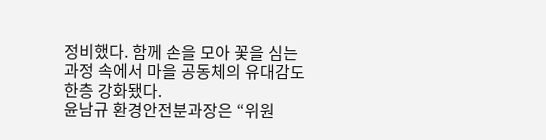정비했다. 함께 손을 모아 꽃을 심는 과정 속에서 마을 공동체의 유대감도 한층 강화됐다.
윤남규 환경안전분과장은 “위원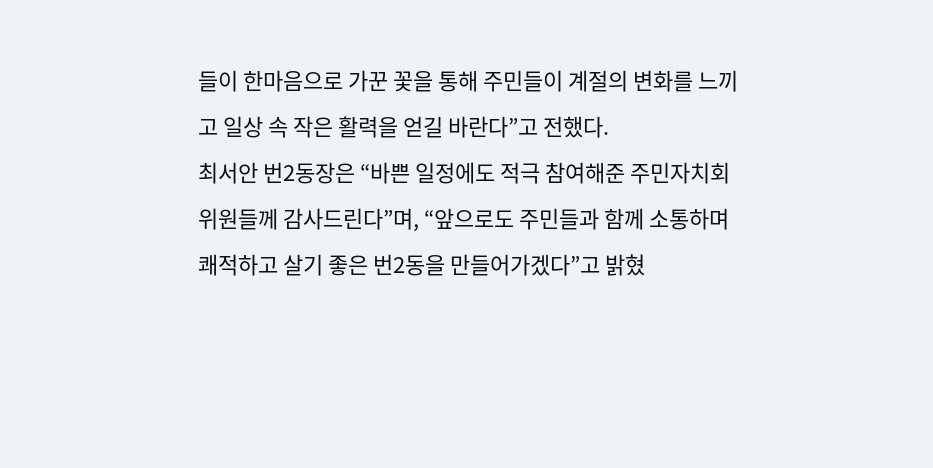들이 한마음으로 가꾼 꽃을 통해 주민들이 계절의 변화를 느끼고 일상 속 작은 활력을 얻길 바란다”고 전했다.
최서안 번2동장은 “바쁜 일정에도 적극 참여해준 주민자치회 위원들께 감사드린다”며, “앞으로도 주민들과 함께 소통하며 쾌적하고 살기 좋은 번2동을 만들어가겠다”고 밝혔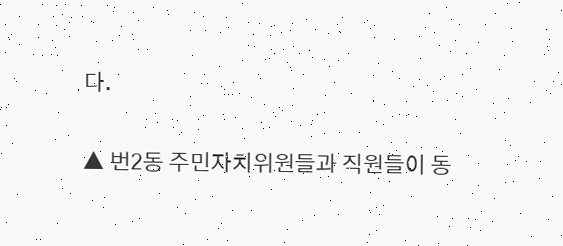다.

▲ 번2동 주민자치위원들과 직원들이 동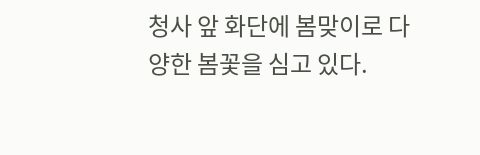청사 앞 화단에 봄맞이로 다양한 봄꽃을 심고 있다.